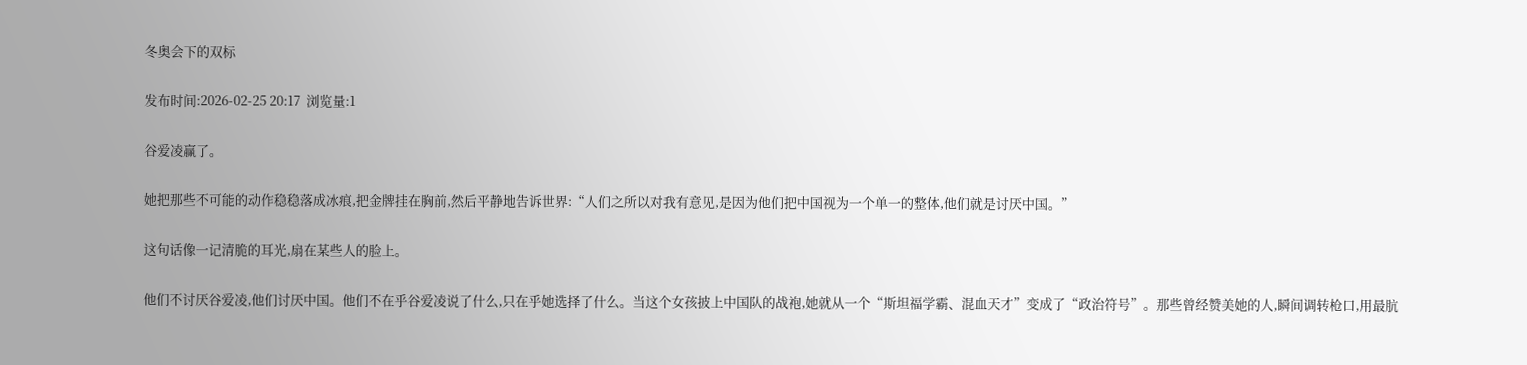冬奥会下的双标

发布时间:2026-02-25 20:17  浏览量:1

谷爱凌赢了。

她把那些不可能的动作稳稳落成冰痕,把金牌挂在胸前,然后平静地告诉世界:“人们之所以对我有意见,是因为他们把中国视为一个单一的整体,他们就是讨厌中国。”

这句话像一记清脆的耳光,扇在某些人的脸上。

他们不讨厌谷爱凌,他们讨厌中国。他们不在乎谷爱凌说了什么,只在乎她选择了什么。当这个女孩披上中国队的战袍,她就从一个“斯坦福学霸、混血天才”变成了“政治符号”。那些曾经赞美她的人,瞬间调转枪口,用最肮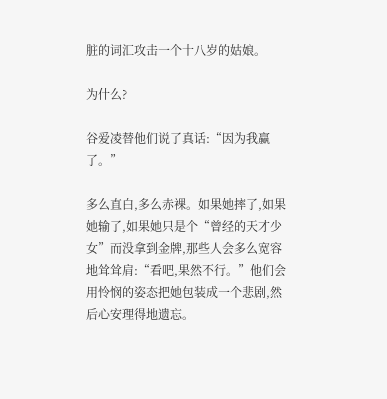脏的词汇攻击一个十八岁的姑娘。

为什么?

谷爱凌替他们说了真话:“因为我赢了。”

多么直白,多么赤裸。如果她摔了,如果她输了,如果她只是个“曾经的天才少女”而没拿到金牌,那些人会多么宽容地耸耸肩:“看吧,果然不行。”他们会用怜悯的姿态把她包装成一个悲剧,然后心安理得地遗忘。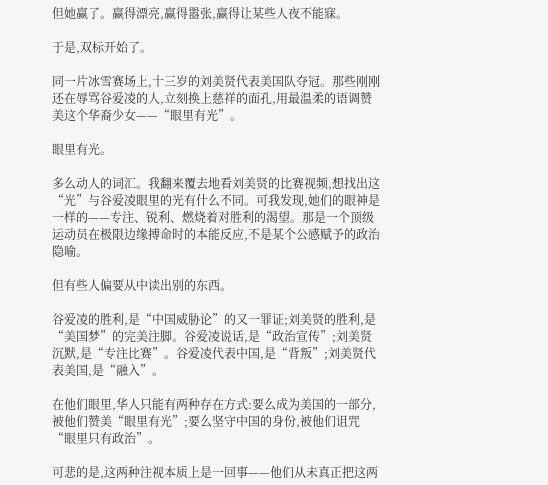但她赢了。赢得漂亮,赢得嚣张,赢得让某些人夜不能寐。

于是,双标开始了。

同一片冰雪赛场上,十三岁的刘美贤代表美国队夺冠。那些刚刚还在辱骂谷爱凌的人,立刻换上慈祥的面孔,用最温柔的语调赞美这个华裔少女——“眼里有光”。

眼里有光。

多么动人的词汇。我翻来覆去地看刘美贤的比赛视频,想找出这“光”与谷爱凌眼里的光有什么不同。可我发现,她们的眼神是一样的——专注、锐利、燃烧着对胜利的渴望。那是一个顶级运动员在极限边缘搏命时的本能反应,不是某个公感赋予的政治隐喻。

但有些人偏要从中读出别的东西。

谷爱凌的胜利,是“中国威胁论”的又一罪证;刘美贤的胜利,是“美国梦”的完美注脚。谷爱凌说话,是“政治宣传”;刘美贤沉默,是“专注比赛”。谷爱凌代表中国,是“背叛”;刘美贤代表美国,是“融入”。

在他们眼里,华人只能有两种存在方式:要么成为美国的一部分,被他们赞美“眼里有光”;要么坚守中国的身份,被他们诅咒“眼里只有政治”。

可悲的是,这两种注视本质上是一回事——他们从未真正把这两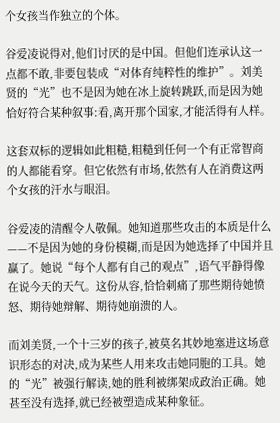个女孩当作独立的个体。

谷爱凌说得对,他们讨厌的是中国。但他们连承认这一点都不敢,非要包装成“对体育纯粹性的维护”。刘美贤的“光”也不是因为她在冰上旋转跳跃,而是因为她恰好符合某种叙事:看,离开那个国家,才能活得有人样。

这套双标的逻辑如此粗糙,粗糙到任何一个有正常智商的人都能看穿。但它依然有市场,依然有人在消费这两个女孩的汗水与眼泪。

谷爱凌的清醒令人敬佩。她知道那些攻击的本质是什么——不是因为她的身份模糊,而是因为她选择了中国并且赢了。她说“每个人都有自己的观点”,语气平静得像在说今天的天气。这份从容,恰恰刺痛了那些期待她愤怒、期待她辩解、期待她崩溃的人。

而刘美贤,一个十三岁的孩子,被莫名其妙地塞进这场意识形态的对决,成为某些人用来攻击她同胞的工具。她的“光”被强行解读,她的胜利被绑架成政治正确。她甚至没有选择,就已经被塑造成某种象征。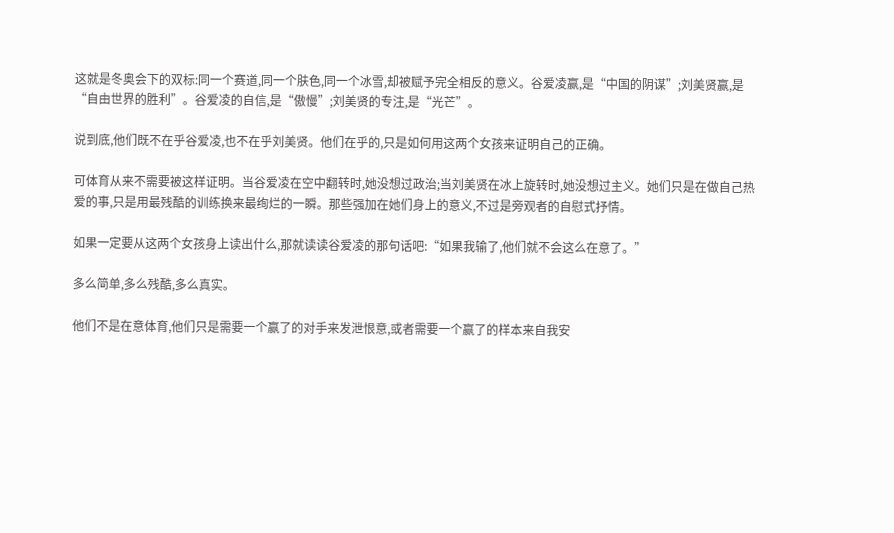这就是冬奥会下的双标:同一个赛道,同一个肤色,同一个冰雪,却被赋予完全相反的意义。谷爱凌赢,是“中国的阴谋”;刘美贤赢,是“自由世界的胜利”。谷爱凌的自信,是“傲慢”;刘美贤的专注,是“光芒”。

说到底,他们既不在乎谷爱凌,也不在乎刘美贤。他们在乎的,只是如何用这两个女孩来证明自己的正确。

可体育从来不需要被这样证明。当谷爱凌在空中翻转时,她没想过政治;当刘美贤在冰上旋转时,她没想过主义。她们只是在做自己热爱的事,只是用最残酷的训练换来最绚烂的一瞬。那些强加在她们身上的意义,不过是旁观者的自慰式抒情。

如果一定要从这两个女孩身上读出什么,那就读读谷爱凌的那句话吧:“如果我输了,他们就不会这么在意了。”

多么简单,多么残酷,多么真实。

他们不是在意体育,他们只是需要一个赢了的对手来发泄恨意,或者需要一个赢了的样本来自我安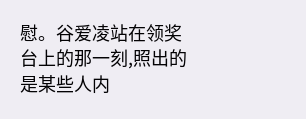慰。谷爱凌站在领奖台上的那一刻,照出的是某些人内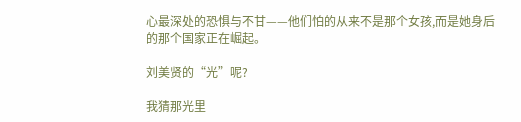心最深处的恐惧与不甘——他们怕的从来不是那个女孩,而是她身后的那个国家正在崛起。

刘美贤的“光”呢?

我猜那光里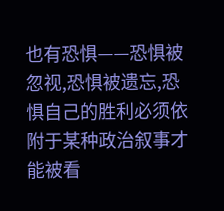也有恐惧——恐惧被忽视,恐惧被遗忘,恐惧自己的胜利必须依附于某种政治叙事才能被看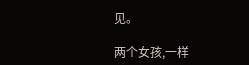见。

两个女孩,一样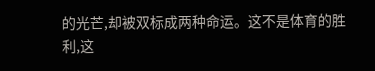的光芒,却被双标成两种命运。这不是体育的胜利,这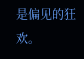是偏见的狂欢。